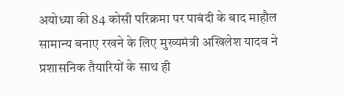अयोध्या की 84 कोसी परिक्रमा पर पाबंदी के बाद माहौल सामान्य बनाए रखने के लिए मुख्यमंत्री अखिलेश यादव ने प्रशासनिक तैयारियों के साथ ही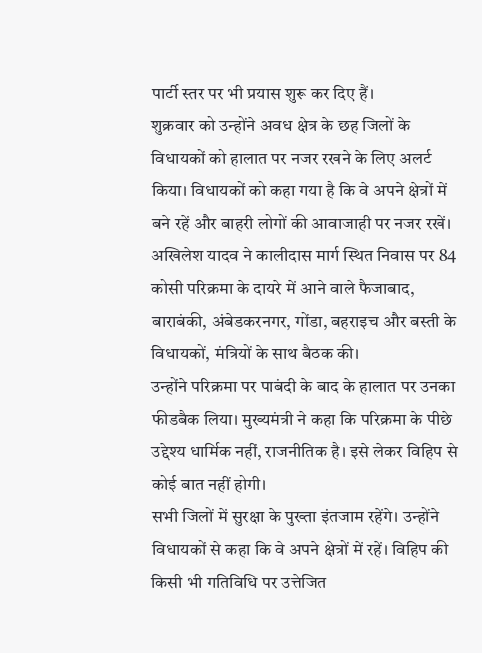पार्टी स्तर पर भी प्रयास शुरू कर दिए हैं।
शुक्रवार को उन्होंने अवध क्षेत्र के छह जिलों के विधायकों को हालात पर नजर रखने के लिए अलर्ट किया। विधायकों को कहा गया है कि वे अपने क्षेत्रों में बने रहें और बाहरी लोगों की आवाजाही पर नजर रखें।
अखिलेश यादव ने कालीदास मार्ग स्थित निवास पर 84 कोसी परिक्रमा के दायरे में आने वाले फैजाबाद, बाराबंकी, अंबेडकरनगर, गोंडा, बहराइच और बस्ती के विधायकों, मंत्रियों के साथ बैठक की।
उन्होंने परिक्रमा पर पाबंदी के बाद के हालात पर उनका फीडबैक लिया। मुख्यमंत्री ने कहा कि परिक्रमा के पीछे उद्देश्य धार्मिक नहीं, राजनीतिक है। इसे लेकर विहिप से कोई बात नहीं होगी।
सभी जिलों में सुरक्षा के पुख्ता इंतजाम रहेंगे। उन्होंने विधायकों से कहा कि वे अपने क्षेत्रों में रहें। विहिप की किसी भी गतिविधि पर उत्तेजित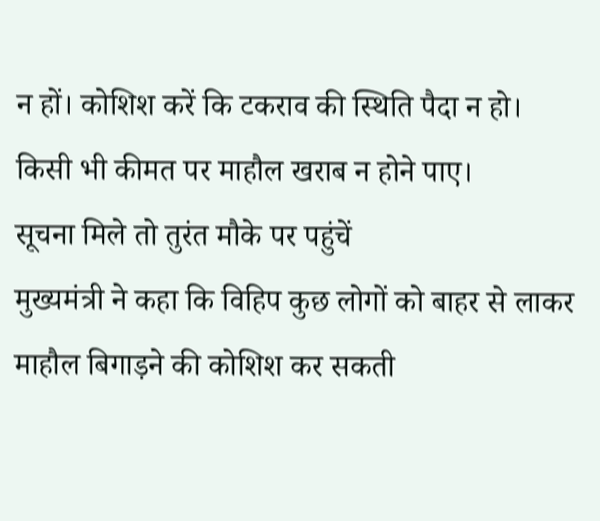न हों। कोशिश करें कि टकराव की स्थिति पैदा न हो। किसी भी कीमत पर माहौल खराब न होने पाए।
सूचना मिले तो तुरंत मौके पर पहुंचें
मुख्यमंत्री ने कहा कि विहिप कुछ लोगों को बाहर से लाकर माहौल बिगाड़ने की कोशिश कर सकती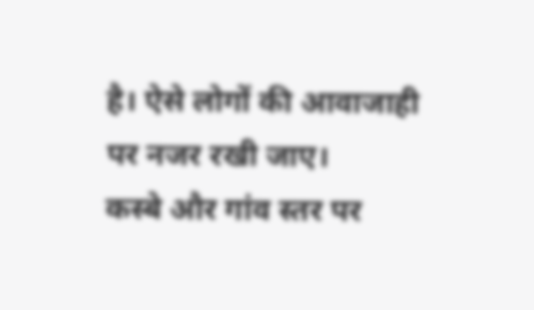है। ऐसे लोगों की आवाजाही पर नजर रखी जाए।
कस्बे और गांव स्तर पर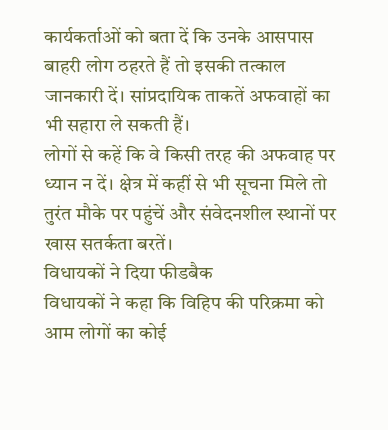कार्यकर्ताओं को बता दें कि उनके आसपास बाहरी लोग ठहरते हैं तो इसकी तत्काल जानकारी दें। सांप्रदायिक ताकतें अफवाहों का भी सहारा ले सकती हैं।
लोगों से कहें कि वे किसी तरह की अफवाह पर ध्यान न दें। क्षेत्र में कहीं से भी सूचना मिले तो तुरंत मौके पर पहुंचें और संवेदनशील स्थानों पर खास सतर्कता बरतें।
विधायकों ने दिया फीडबैक
विधायकों ने कहा कि विहिप की परिक्रमा को आम लोगों का कोई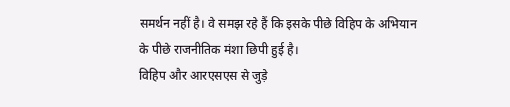समर्थन नहीं है। वे समझ रहे हैं कि इसके पीछे विहिप के अभियान के पीछे राजनीतिक मंशा छिपी हुई है।
विहिप और आरएसएस से जुड़े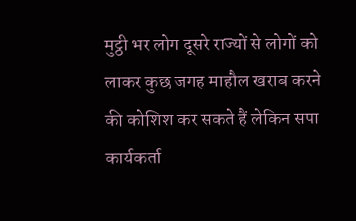मुट्ठी भर लोग दूसरे राज्यों से लोगों को लाकर कुछ जगह माहौल खराब करने की कोशिश कर सकते हैं लेकिन सपा कार्यकर्ता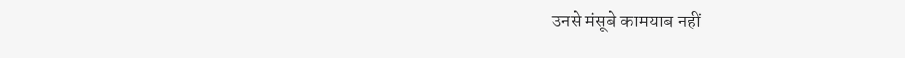उनसे मंसूबे कामयाब नहीं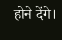होने देंगे।